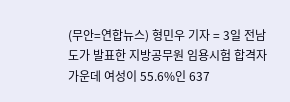(무안=연합뉴스) 형민우 기자 = 3일 전남도가 발표한 지방공무원 임용시험 합격자 가운데 여성이 55.6%인 637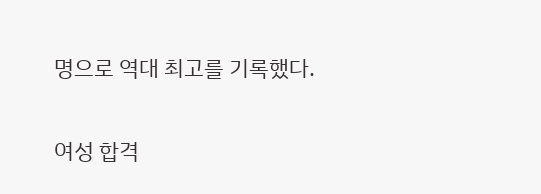명으로 역대 최고를 기록했다.

여성 합격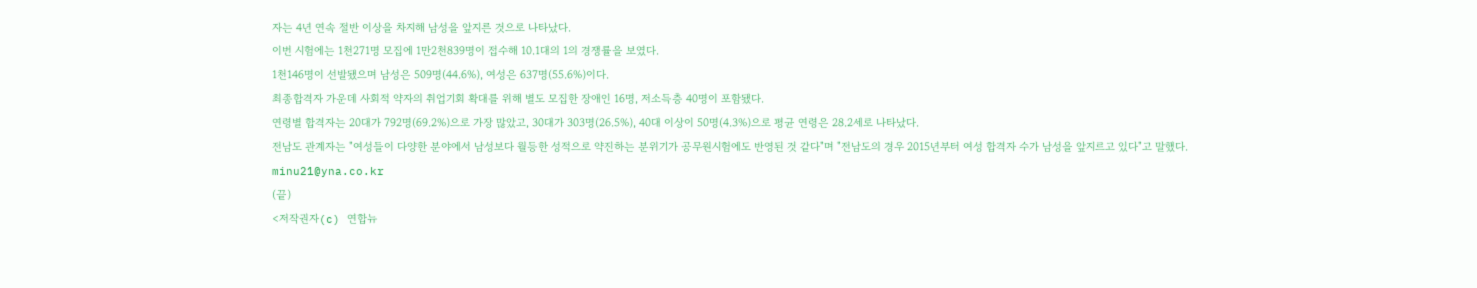자는 4년 연속 절반 이상을 차지해 남성을 앞지른 것으로 나타났다.
이번 시험에는 1천271명 모집에 1만2천839명이 접수해 10.1대의 1의 경쟁률을 보였다.
1천146명이 선발됐으며 남성은 509명(44.6%), 여성은 637명(55.6%)이다.
최종합격자 가운데 사회적 약자의 취업기회 확대를 위해 별도 모집한 장애인 16명, 저소득층 40명이 포함됐다.
연령별 합격자는 20대가 792명(69.2%)으로 가장 많았고, 30대가 303명(26.5%), 40대 이상이 50명(4.3%)으로 평균 연령은 28.2세로 나타났다.
전남도 관계자는 "여성들이 다양한 분야에서 남성보다 월등한 성적으로 약진하는 분위기가 공무원시험에도 반영된 것 같다"며 "전남도의 경우 2015년부터 여성 합격자 수가 남성을 앞지르고 있다"고 말했다.
minu21@yna.co.kr
(끝)
<저작권자(c) 연합뉴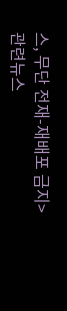스, 무단 전재-재배포 금지>
관련뉴스